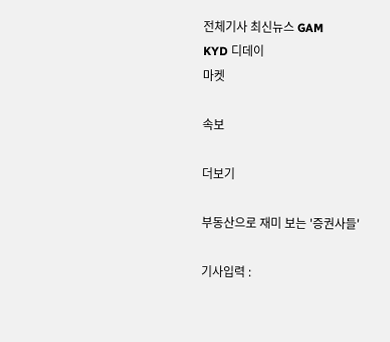전체기사 최신뉴스 GAM
KYD 디데이
마켓

속보

더보기

부동산으로 재미 보는 '증권사들'

기사입력 :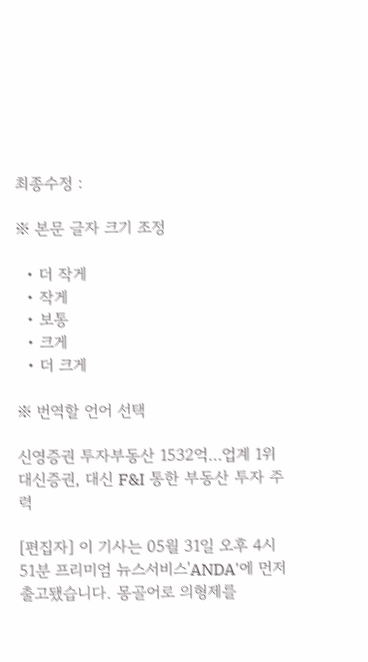최종수정 :

※ 본문 글자 크기 조정

  • 더 작게
  • 작게
  • 보통
  • 크게
  • 더 크게

※ 번역할 언어 선택

신영증권 투자부동산 1532억…업계 1위
대신증권, 대신 F&I 통한 부동산 투자 주력

[편집자] 이 기사는 05월 31일 오후 4시51분 프리미엄 뉴스서비스'ANDA'에 먼저 출고됐습니다. 몽골어로 의형제를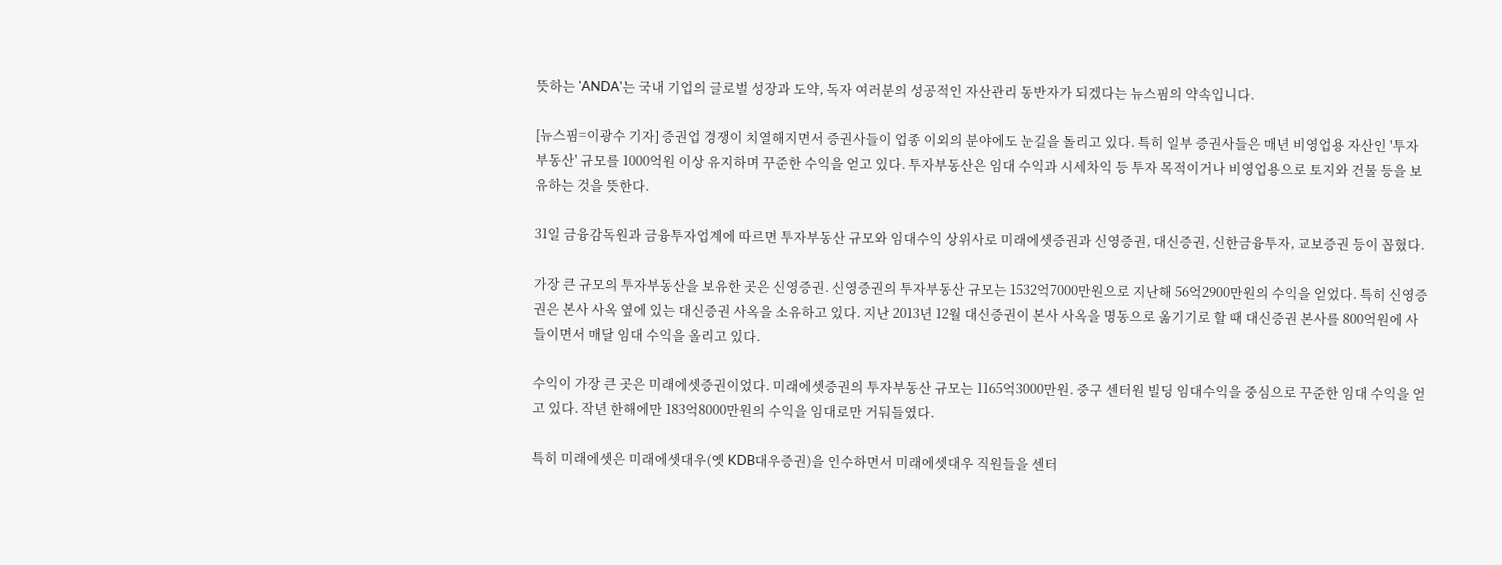뜻하는 'ANDA'는 국내 기업의 글로벌 성장과 도약, 독자 여러분의 성공적인 자산관리 동반자가 되겠다는 뉴스핌의 약속입니다.

[뉴스핌=이광수 기자] 증권업 경쟁이 치열해지면서 증권사들이 업종 이외의 분야에도 눈길을 돌리고 있다. 특히 일부 증권사들은 매년 비영업용 자산인 '투자부동산' 규모를 1000억원 이상 유지하며 꾸준한 수익을 얻고 있다. 투자부동산은 임대 수익과 시세차익 등 투자 목적이거나 비영업용으로 토지와 건물 등을 보유하는 것을 뜻한다.

31일 금융감독원과 금융투자업계에 따르면 투자부동산 규모와 임대수익 상위사로 미래에셋증권과 신영증권, 대신증권, 신한금융투자, 교보증권 등이 꼽혔다.

가장 큰 규모의 투자부동산을 보유한 곳은 신영증권. 신영증권의 투자부동산 규모는 1532억7000만원으로 지난해 56억2900만원의 수익을 얻었다. 특히 신영증권은 본사 사옥 옆에 있는 대신증권 사옥을 소유하고 있다. 지난 2013년 12월 대신증권이 본사 사옥을 명동으로 옮기기로 할 때 대신증권 본사를 800억원에 사들이면서 매달 임대 수익을 올리고 있다.

수익이 가장 큰 곳은 미래에셋증권이었다. 미래에셋증권의 투자부동산 규모는 1165억3000만원. 중구 센터원 빌딩 임대수익을 중심으로 꾸준한 임대 수익을 얻고 있다. 작년 한해에만 183억8000만원의 수익을 임대로만 거둬들였다.

특히 미래에셋은 미래에셋대우(옛 KDB대우증권)을 인수하면서 미래에셋대우 직원들을 센터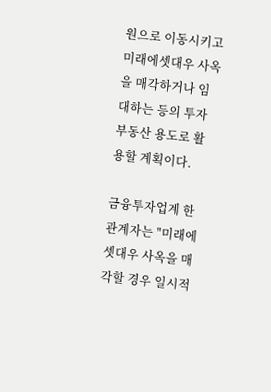원으로 이동시키고 미래에셋대우 사옥을 매각하거나 임대하는 등의 투자부동산 용도로 활용할 계획이다.

금융투자업계 한 관계자는 "미래에셋대우 사옥을 매각할 경우 일시적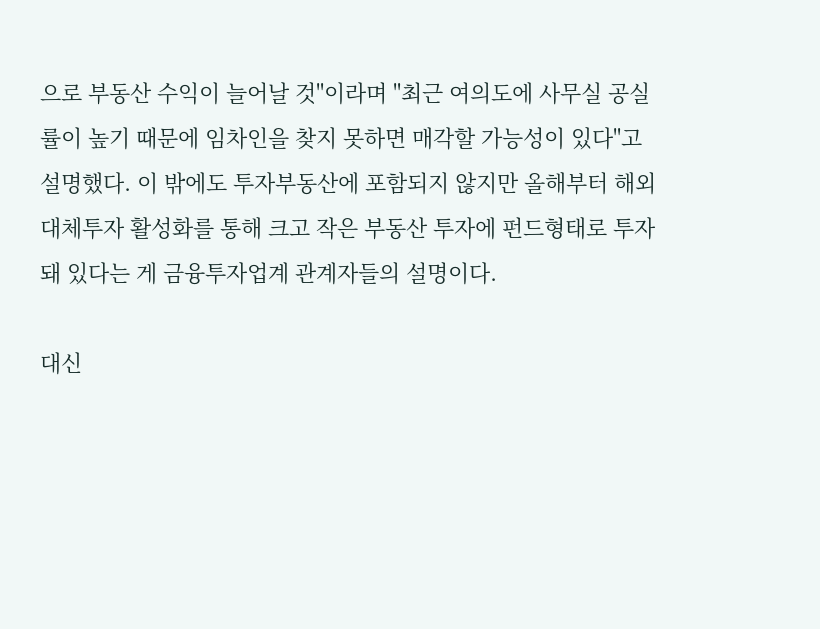으로 부동산 수익이 늘어날 것"이라며 "최근 여의도에 사무실 공실률이 높기 때문에 임차인을 찾지 못하면 매각할 가능성이 있다"고 설명했다. 이 밖에도 투자부동산에 포함되지 않지만 올해부터 해외 대체투자 활성화를 통해 크고 작은 부동산 투자에 펀드형태로 투자돼 있다는 게 금융투자업계 관계자들의 설명이다.

대신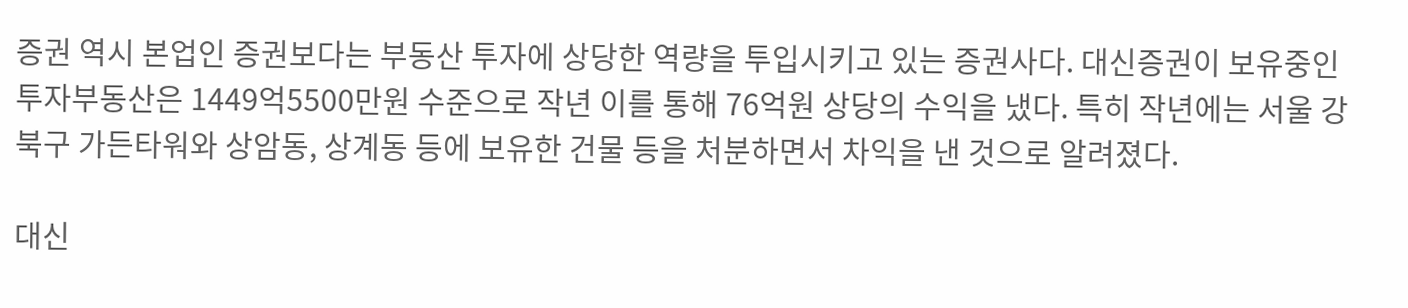증권 역시 본업인 증권보다는 부동산 투자에 상당한 역량을 투입시키고 있는 증권사다. 대신증권이 보유중인 투자부동산은 1449억5500만원 수준으로 작년 이를 통해 76억원 상당의 수익을 냈다. 특히 작년에는 서울 강북구 가든타워와 상암동, 상계동 등에 보유한 건물 등을 처분하면서 차익을 낸 것으로 알려졌다.

대신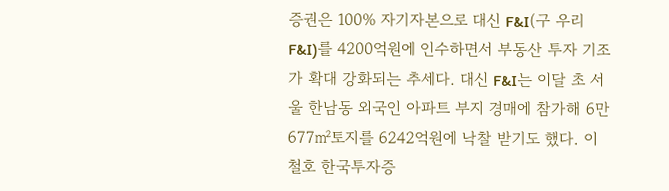증권은 100% 자기자본으로 대신 F&I(구 우리F&I)를 4200억원에 인수하면서 부동산 투자 기조가 확대 강화되는 추세다. 대신 F&I는 이달 초 서울 한남동 외국인 아파트 부지 경매에 참가해 6만677㎡토지를 6242억원에 낙찰 받기도 했다. 이철호 한국투자증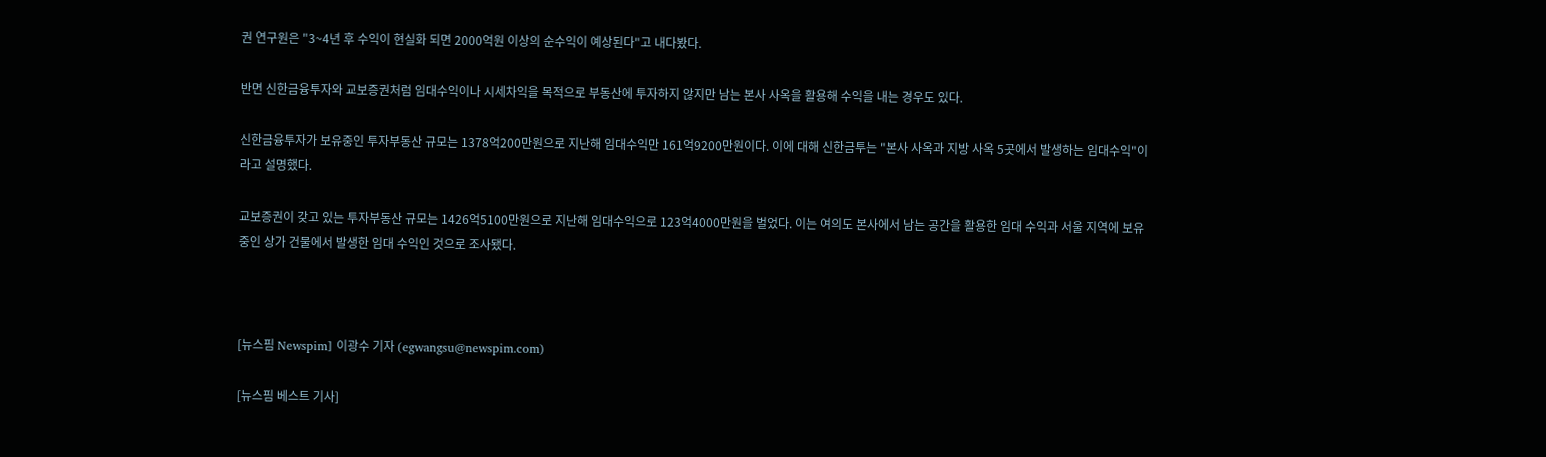권 연구원은 "3~4년 후 수익이 현실화 되면 2000억원 이상의 순수익이 예상된다"고 내다봤다.

반면 신한금융투자와 교보증권처럼 임대수익이나 시세차익을 목적으로 부동산에 투자하지 않지만 남는 본사 사옥을 활용해 수익을 내는 경우도 있다.

신한금융투자가 보유중인 투자부동산 규모는 1378억200만원으로 지난해 임대수익만 161억9200만원이다. 이에 대해 신한금투는 "본사 사옥과 지방 사옥 5곳에서 발생하는 임대수익"이라고 설명했다.

교보증권이 갖고 있는 투자부동산 규모는 1426억5100만원으로 지난해 임대수익으로 123억4000만원을 벌었다. 이는 여의도 본사에서 남는 공간을 활용한 임대 수익과 서울 지역에 보유중인 상가 건물에서 발생한 임대 수익인 것으로 조사됐다.



[뉴스핌 Newspim] 이광수 기자 (egwangsu@newspim.com)

[뉴스핌 베스트 기사]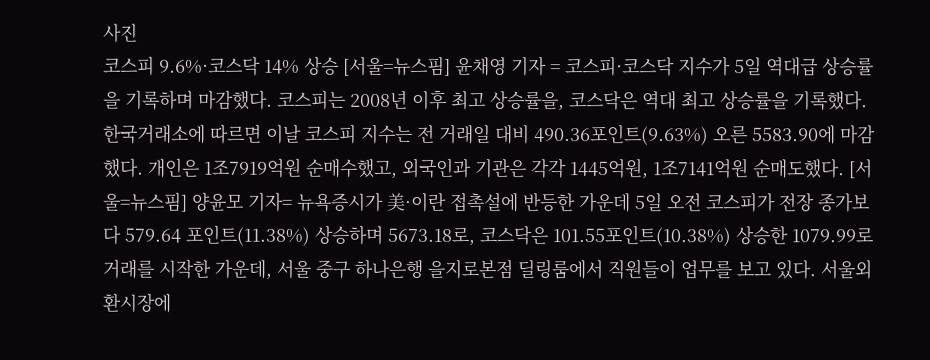사진
코스피 9.6%·코스닥 14% 상승 [서울=뉴스핌] 윤채영 기자 = 코스피·코스닥 지수가 5일 역대급 상승률을 기록하며 마감했다. 코스피는 2008년 이후 최고 상승률을, 코스닥은 역대 최고 상승률을 기록했다. 한국거래소에 따르면 이날 코스피 지수는 전 거래일 대비 490.36포인트(9.63%) 오른 5583.90에 마감했다. 개인은 1조7919억원 순매수했고, 외국인과 기관은 각각 1445억원, 1조7141억원 순매도했다. [서울=뉴스핌] 양윤모 기자= 뉴욕증시가 美·이란 접촉설에 반등한 가운데 5일 오전 코스피가 전장 종가보다 579.64 포인트(11.38%) 상승하며 5673.18로, 코스닥은 101.55포인트(10.38%) 상승한 1079.99로 거래를 시작한 가운데, 서울 중구 하나은행 을지로본점 딜링룸에서 직원들이 업무를 보고 있다. 서울외환시장에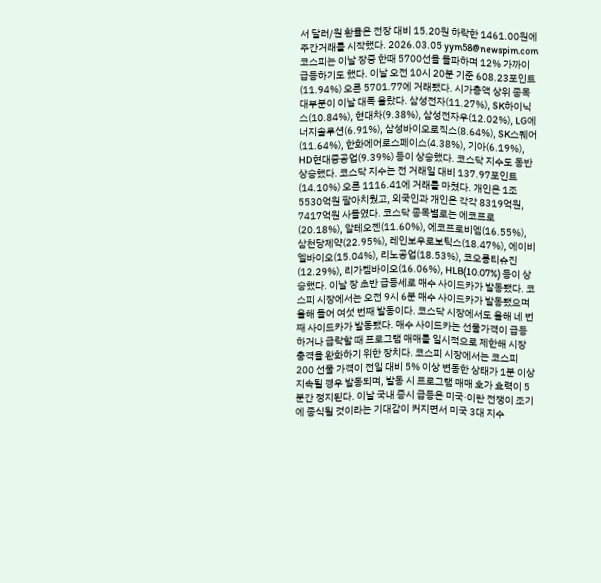서 달러/원 환율은 전장 대비 15.20원 하락한 1461.00원에 주간거래를 시작했다. 2026.03.05 yym58@newspim.com 코스피는 이날 장중 한때 5700선을 돌파하며 12% 가까이 급등하기도 했다. 이날 오전 10시 20분 기준 608.23포인트(11.94%) 오른 5701.77에 거래됐다. 시가총액 상위 종목 대부분이 이날 대폭 올랐다. 삼성전자(11.27%), SK하이닉스(10.84%), 현대차(9.38%), 삼성전자우(12.02%), LG에너지솔루션(6.91%), 삼성바이오로직스(8.64%), SK스퀘어(11.64%), 한화에어로스페이스(4.38%), 기아(6.19%), HD현대중공업(9.39%) 등이 상승했다. 코스닥 지수도 동반 상승했다. 코스닥 지수는 전 거래일 대비 137.97포인트(14.10%) 오른 1116.41에 거래를 마쳤다. 개인은 1조5530억원 팔아치웠고, 외국인과 개인은 각각 8319억원, 7417억원 사들였다. 코스닥 종목별로는 에코프로(20.18%), 알테오젠(11.60%), 에코프로비엠(16.55%), 삼천당제약(22.95%), 레인보우로보틱스(18.47%), 에이비엘바이오(15.04%), 리노공업(18.53%), 코오롱티슈진(12.29%), 리가켐바이오(16.06%), HLB(10.07%) 등이 상승했다. 이날 장 초반 급등세로 매수 사이드카가 발동됐다. 코스피 시장에서는 오전 9시 6분 매수 사이드카가 발동됐으며 올해 들어 여섯 번째 발동이다. 코스닥 시장에서도 올해 네 번째 사이드카가 발동됐다. 매수 사이드카는 선물가격이 급등하거나 급락할 때 프로그램 매매를 일시적으로 제한해 시장 충격을 완화하기 위한 장치다. 코스피 시장에서는 코스피200 선물 가격이 전일 대비 5% 이상 변동한 상태가 1분 이상 지속될 경우 발동되며, 발동 시 프로그램 매매 호가 효력이 5분간 정지된다. 이날 국내 증시 급등은 미국·이란 전쟁이 조기에 종식될 것이라는 기대감이 커지면서 미국 3대 지수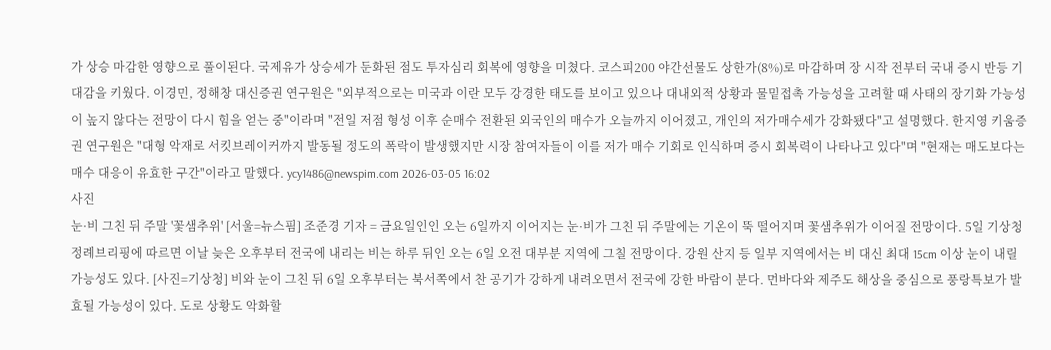가 상승 마감한 영향으로 풀이된다. 국제유가 상승세가 둔화된 점도 투자심리 회복에 영향을 미쳤다. 코스피200 야간선물도 상한가(8%)로 마감하며 장 시작 전부터 국내 증시 반등 기대감을 키웠다. 이경민, 정해창 대신증권 연구원은 "외부적으로는 미국과 이란 모두 강경한 태도를 보이고 있으나 대내외적 상황과 물밑접촉 가능성을 고려할 때 사태의 장기화 가능성이 높지 않다는 전망이 다시 힘을 얻는 중"이라며 "전일 저점 형성 이후 순매수 전환된 외국인의 매수가 오늘까지 이어졌고, 개인의 저가매수세가 강화됐다"고 설명했다. 한지영 키움증권 연구원은 "대형 악재로 서킷브레이커까지 발동될 정도의 폭락이 발생했지만 시장 참여자들이 이를 저가 매수 기회로 인식하며 증시 회복력이 나타나고 있다"며 "현재는 매도보다는 매수 대응이 유효한 구간"이라고 말했다. ycy1486@newspim.com 2026-03-05 16:02
사진
눈·비 그친 뒤 주말 '꽃샘추위' [서울=뉴스핌] 조준경 기자 = 금요일인인 오는 6일까지 이어지는 눈·비가 그친 뒤 주말에는 기온이 뚝 떨어지며 꽃샘추위가 이어질 전망이다. 5일 기상청 정례브리핑에 따르면 이날 늦은 오후부터 전국에 내리는 비는 하루 뒤인 오는 6일 오전 대부분 지역에 그칠 전망이다. 강원 산지 등 일부 지역에서는 비 대신 최대 15cm 이상 눈이 내릴 가능성도 있다. [사진=기상청] 비와 눈이 그친 뒤 6일 오후부터는 북서쪽에서 찬 공기가 강하게 내려오면서 전국에 강한 바람이 분다. 먼바다와 제주도 해상을 중심으로 풍랑특보가 발효될 가능성이 있다. 도로 상황도 악화할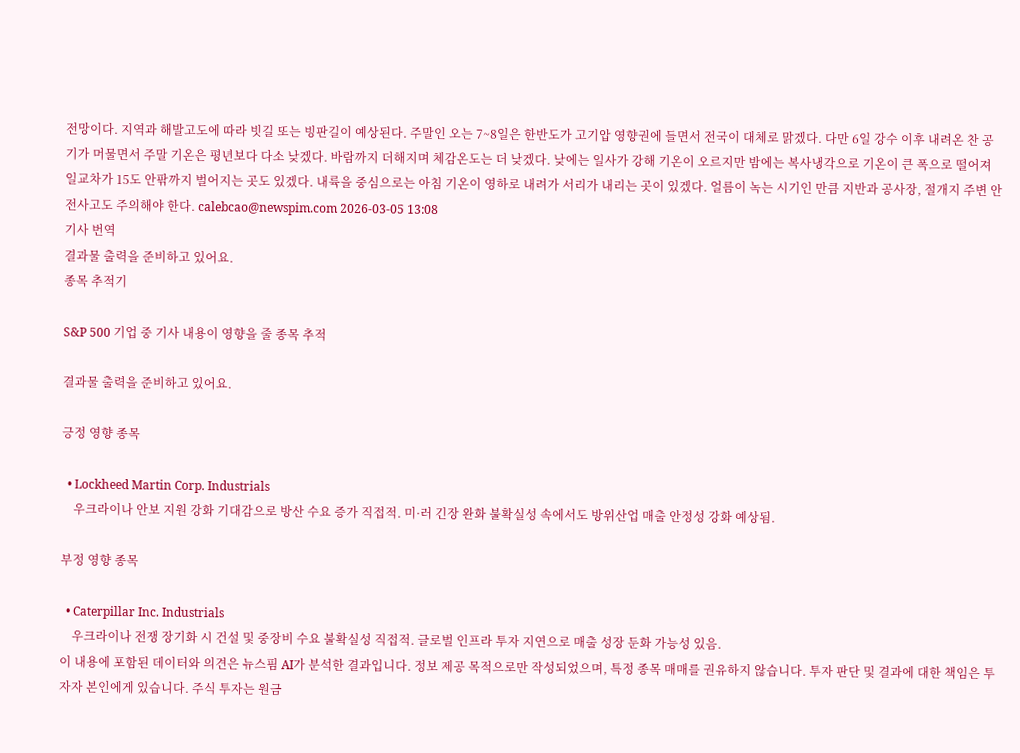전망이다. 지역과 해발고도에 따라 빗길 또는 빙판길이 예상된다. 주말인 오는 7~8일은 한반도가 고기압 영향권에 들면서 전국이 대체로 맑겠다. 다만 6일 강수 이후 내려온 찬 공기가 머물면서 주말 기온은 평년보다 다소 낮겠다. 바람까지 더해지며 체감온도는 더 낮겠다. 낮에는 일사가 강해 기온이 오르지만 밤에는 복사냉각으로 기온이 큰 폭으로 떨어져 일교차가 15도 안팎까지 벌어지는 곳도 있겠다. 내륙을 중심으로는 아침 기온이 영하로 내려가 서리가 내리는 곳이 있겠다. 얼름이 녹는 시기인 만큼 지반과 공사장, 절개지 주변 안전사고도 주의해야 한다. calebcao@newspim.com 2026-03-05 13:08
기사 번역
결과물 출력을 준비하고 있어요.
종목 추적기

S&P 500 기업 중 기사 내용이 영향을 줄 종목 추적

결과물 출력을 준비하고 있어요.

긍정 영향 종목

  • Lockheed Martin Corp. Industrials
    우크라이나 안보 지원 강화 기대감으로 방산 수요 증가 직접적. 미·러 긴장 완화 불확실성 속에서도 방위산업 매출 안정성 강화 예상됨.

부정 영향 종목

  • Caterpillar Inc. Industrials
    우크라이나 전쟁 장기화 시 건설 및 중장비 수요 불확실성 직접적. 글로벌 인프라 투자 지연으로 매출 성장 둔화 가능성 있음.
이 내용에 포함된 데이터와 의견은 뉴스핌 AI가 분석한 결과입니다. 정보 제공 목적으로만 작성되었으며, 특정 종목 매매를 권유하지 않습니다. 투자 판단 및 결과에 대한 책임은 투자자 본인에게 있습니다. 주식 투자는 원금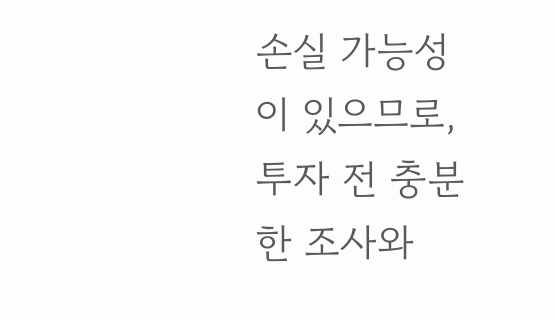손실 가능성이 있으므로, 투자 전 충분한 조사와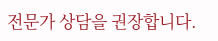전문가 상담을 권장합니다.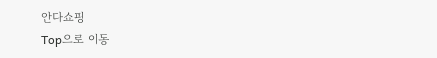안다쇼핑
Top으로 이동